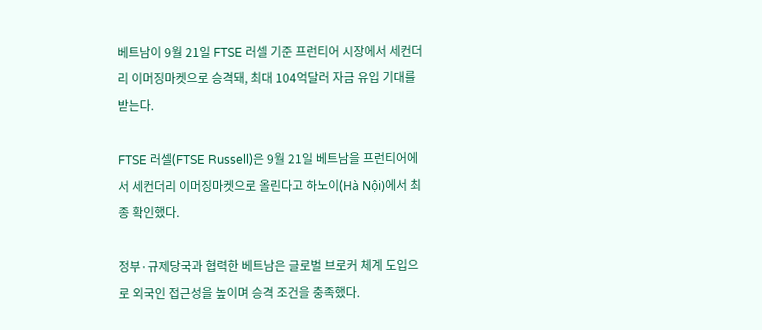베트남이 9월 21일 FTSE 러셀 기준 프런티어 시장에서 세컨더리 이머징마켓으로 승격돼, 최대 104억달러 자금 유입 기대를 받는다.

FTSE 러셀(FTSE Russell)은 9월 21일 베트남을 프런티어에서 세컨더리 이머징마켓으로 올린다고 하노이(Hà Nội)에서 최종 확인했다.

정부·규제당국과 협력한 베트남은 글로벌 브로커 체계 도입으로 외국인 접근성을 높이며 승격 조건을 충족했다.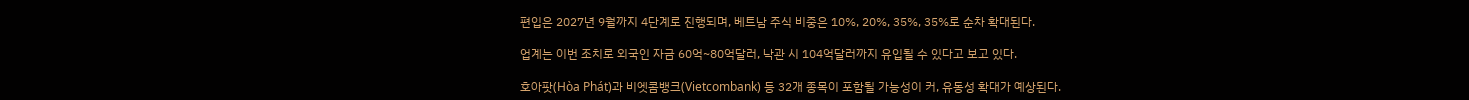편입은 2027년 9월까지 4단계로 진행되며, 베트남 주식 비중은 10%, 20%, 35%, 35%로 순차 확대된다.

업계는 이번 조치로 외국인 자금 60억~80억달러, 낙관 시 104억달러까지 유입될 수 있다고 보고 있다.

호아팟(Hòa Phát)과 비엣콤뱅크(Vietcombank) 등 32개 종목이 포함될 가능성이 커, 유동성 확대가 예상된다.